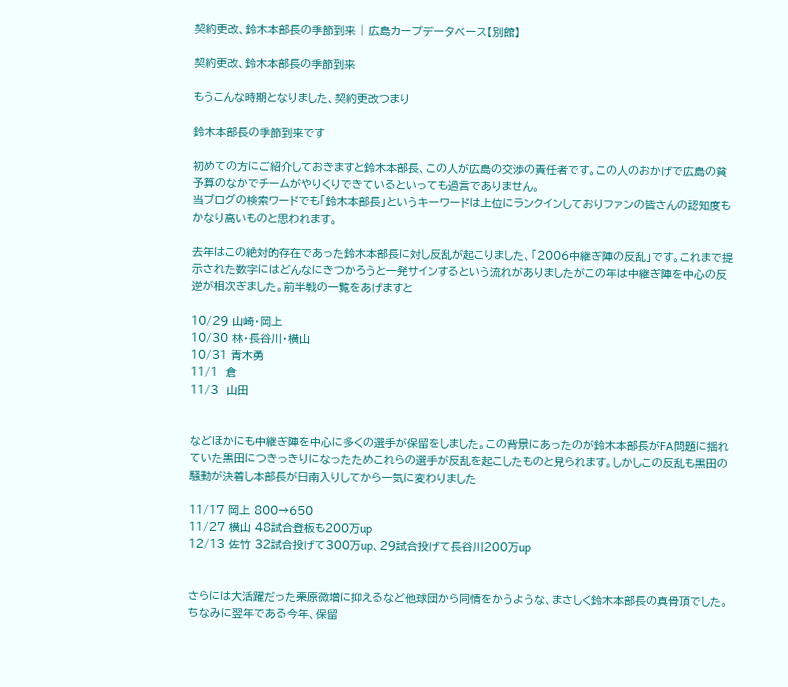契約更改、鈴木本部長の季節到来 | 広島カープデータベース【別館】

契約更改、鈴木本部長の季節到来

もうこんな時期となりました、契約更改つまり

鈴木本部長の季節到来です

初めての方にご紹介しておきますと鈴木本部長、この人が広島の交渉の責任者です。この人のおかげで広島の貧予算のなかでチームがやりくりできているといっても過言でありません。
当ブログの検索ワードでも「鈴木本部長」というキーワードは上位にランクインしておりファンの皆さんの認知度もかなり高いものと思われます。

去年はこの絶対的存在であった鈴木本部長に対し反乱が起こりました、「2006中継ぎ陣の反乱」です。これまで提示された数字にはどんなにきつかろうと一発サインするという流れがありましたがこの年は中継ぎ陣を中心の反逆が相次ぎました。前半戦の一覧をあげますと

10/29 山崎・岡上
10/30 林・長谷川・横山
10/31 青木勇
11/1  倉
11/3  山田


などほかにも中継ぎ陣を中心に多くの選手が保留をしました。この背景にあったのが鈴木本部長がFA問題に揺れていた黒田につきっきりになったためこれらの選手が反乱を起こしたものと見られます。しかしこの反乱も黒田の騒動が決着し本部長が日南入りしてから一気に変わりました

11/17 岡上 800→650
11/27 横山 48試合登板も200万up
12/13 佐竹 32試合投げて300万up、29試合投げて長谷川200万up


さらには大活躍だった栗原微増に抑えるなど他球団から同情をかうような、まさしく鈴木本部長の真骨頂でした。ちなみに翌年である今年、保留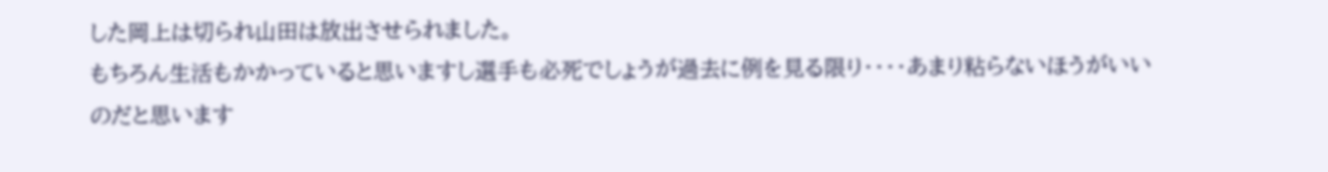した岡上は切られ山田は放出させられました。
もちろん生活もかかっていると思いますし選手も必死でしょうが過去に例を見る限り・・・・あまり粘らないほうがいいのだと思います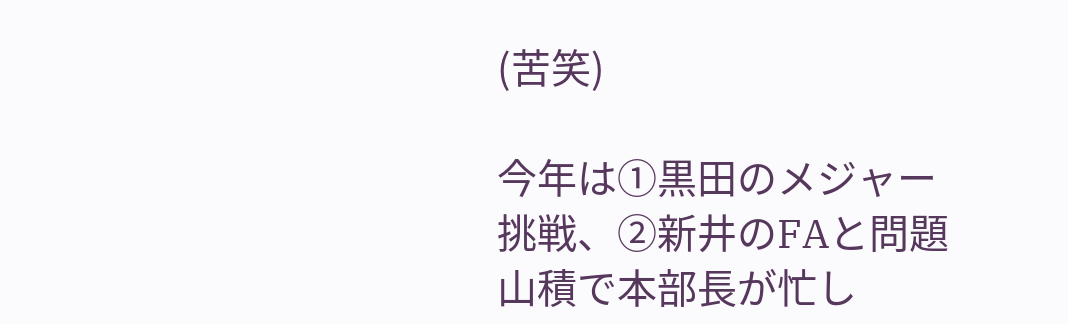(苦笑)

今年は①黒田のメジャー挑戦、②新井のFAと問題山積で本部長が忙し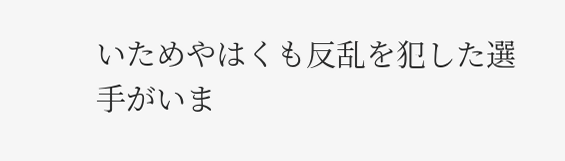いためやはくも反乱を犯した選手がいま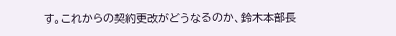す。これからの契約更改がどうなるのか、鈴木本部長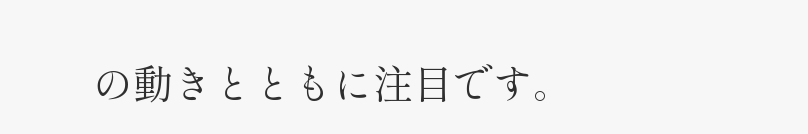の動きとともに注目です。